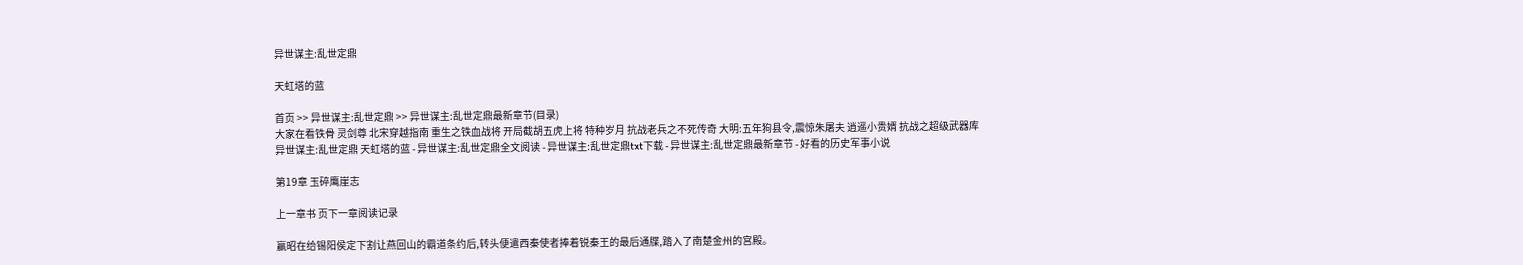异世谋主:乱世定鼎

天虹塔的蓝

首页 >> 异世谋主:乱世定鼎 >> 异世谋主:乱世定鼎最新章节(目录)
大家在看铁骨 灵剑尊 北宋穿越指南 重生之铁血战将 开局截胡五虎上将 特种岁月 抗战老兵之不死传奇 大明:五年狗县令,震惊朱屠夫 逍遥小贵婿 抗战之超级武器库
异世谋主:乱世定鼎 天虹塔的蓝 - 异世谋主:乱世定鼎全文阅读 - 异世谋主:乱世定鼎txt下载 - 异世谋主:乱世定鼎最新章节 - 好看的历史军事小说

第19章 玉碎鹰崖志

上一章书 页下一章阅读记录

赢昭在给锡阳侯定下割让燕回山的霸道条约后,转头便遣西秦使者捧着锐秦王的最后通牒,踏入了南楚金州的宫殿。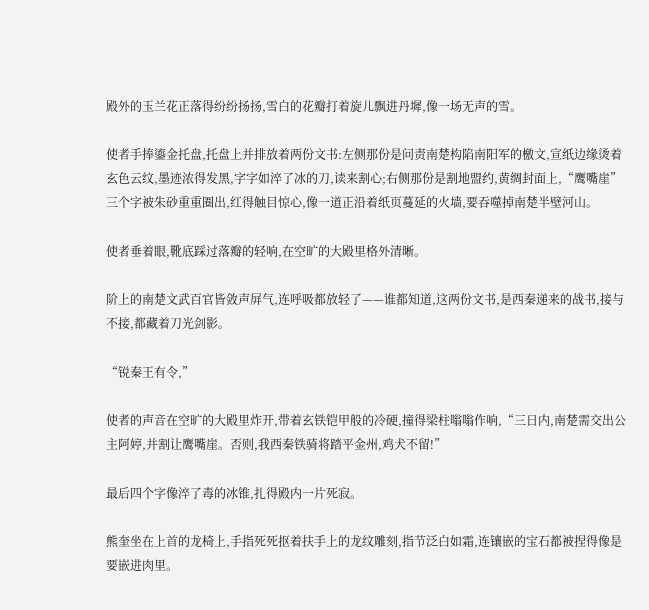殿外的玉兰花正落得纷纷扬扬,雪白的花瓣打着旋儿飘进丹墀,像一场无声的雪。

使者手捧鎏金托盘,托盘上并排放着两份文书:左侧那份是问责南楚构陷南阳军的檄文,宣纸边缘烫着玄色云纹,墨迹浓得发黑,字字如淬了冰的刀,读来割心;右侧那份是割地盟约,黄绸封面上,“鹰嘴崖”三个字被朱砂重重圈出,红得触目惊心,像一道正沿着纸页蔓延的火墙,要吞噬掉南楚半壁河山。

使者垂着眼,靴底踩过落瓣的轻响,在空旷的大殿里格外清晰。

阶上的南楚文武百官皆敛声屏气,连呼吸都放轻了——谁都知道,这两份文书,是西秦递来的战书,接与不接,都藏着刀光剑影。

“锐秦王有令,”

使者的声音在空旷的大殿里炸开,带着玄铁铠甲般的冷硬,撞得梁柱嗡嗡作响,“三日内,南楚需交出公主阿婷,并割让鹰嘴崖。否则,我西秦铁骑将踏平金州,鸡犬不留!”

最后四个字像淬了毒的冰锥,扎得殿内一片死寂。

熊奎坐在上首的龙椅上,手指死死抠着扶手上的龙纹雕刻,指节泛白如霜,连镶嵌的宝石都被捏得像是要嵌进肉里。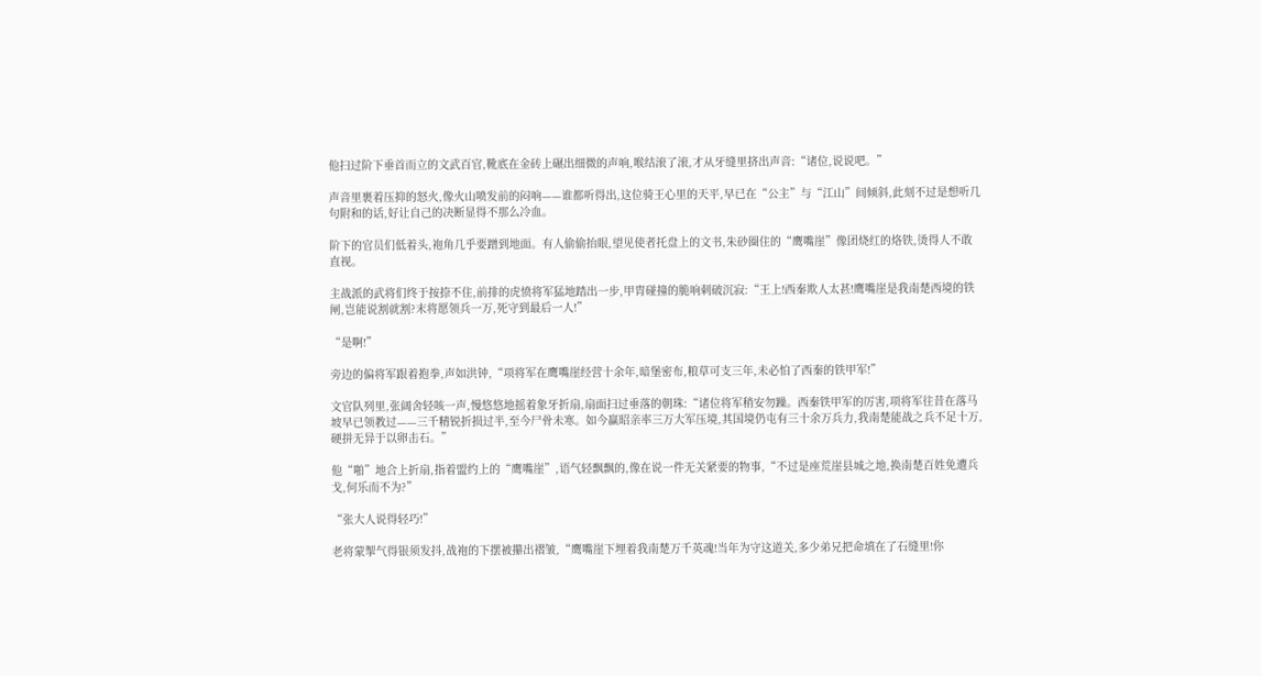他扫过阶下垂首而立的文武百官,靴底在金砖上碾出细微的声响,喉结滚了滚,才从牙缝里挤出声音:“诸位,说说吧。”

声音里裹着压抑的怒火,像火山喷发前的闷响——谁都听得出,这位骑王心里的天平,早已在“公主”与“江山”间倾斜,此刻不过是想听几句附和的话,好让自己的决断显得不那么冷血。

阶下的官员们低着头,袍角几乎要蹭到地面。有人偷偷抬眼,望见使者托盘上的文书,朱砂圈住的“鹰嘴崖”像团烧红的烙铁,烫得人不敢直视。

主战派的武将们终于按捺不住,前排的虎愤将军猛地踏出一步,甲胄碰撞的脆响刺破沉寂:“王上!西秦欺人太甚!鹰嘴崖是我南楚西境的铁闸,岂能说割就割?末将愿领兵一万,死守到最后一人!”

“是啊!”

旁边的偏将军跟着抱拳,声如洪钟,“项将军在鹰嘴崖经营十余年,暗堡密布,粮草可支三年,未必怕了西秦的铁甲军!”

文官队列里,张阔舍轻咳一声,慢悠悠地摇着象牙折扇,扇面扫过垂落的朝珠:“诸位将军稍安勿躁。西秦铁甲军的厉害,项将军往昔在落马坡早已领教过——三千精锐折损过半,至今尸骨未寒。如今赢昭亲率三万大军压境,其国境仍屯有三十余万兵力,我南楚能战之兵不足十万,硬拼无异于以卵击石。”

他“啪”地合上折扇,指着盟约上的“鹰嘴崖”,语气轻飘飘的,像在说一件无关紧要的物事,“不过是座荒崖县城之地,换南楚百姓免遭兵戈,何乐而不为?”

“张大人说得轻巧!”

老将蒙掣气得银须发抖,战袍的下摆被攥出褶皱,“鹰嘴崖下埋着我南楚万千英魂!当年为守这道关,多少弟兄把命填在了石缝里!你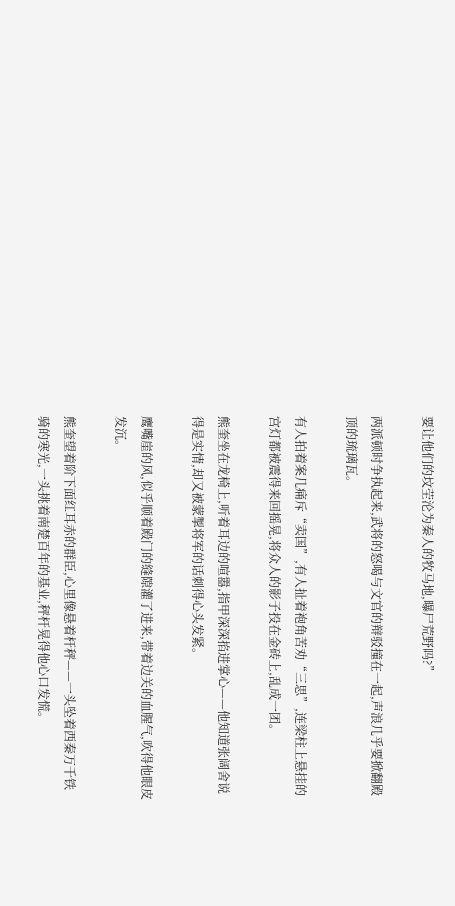要让他们的坟茔沦为秦人的牧马地,曝尸荒野吗?”

两派顿时争执起来,武将的怒喝与文官的辩驳撞在一起,声浪几乎要掀翻殿顶的琉璃瓦。

有人拍着案几痛斥“卖国”,有人扯着袍角苦劝“三思”,连梁柱上悬挂的宫灯都被震得来回摇晃,将众人的影子投在金砖上,乱成一团。

熊奎坐在龙椅上,听着耳边的喧嚣,指甲深深掐进掌心——他知道张阔舍说得是实情,却又被蒙掣将军的话刺得心头发紧。

鹰嘴崖的风,似乎顺着殿门的缝隙灌了进来,带着边关的血腥气,吹得他眼皮发沉。

熊奎望着阶下面红耳赤的群臣,心里像悬着杆秤——一头坠着西秦万千铁骑的寒光,一头挑着南楚百年的基业,秤杆晃得他心口发慌。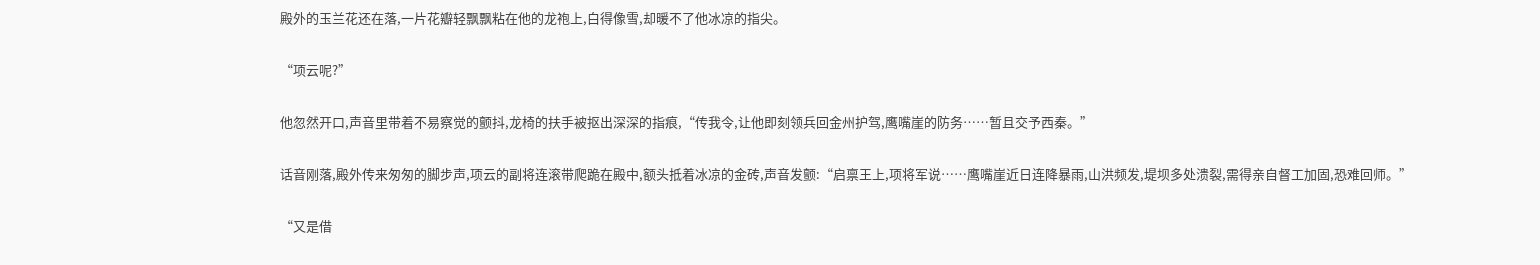殿外的玉兰花还在落,一片花瓣轻飘飘粘在他的龙袍上,白得像雪,却暖不了他冰凉的指尖。

“项云呢?”

他忽然开口,声音里带着不易察觉的颤抖,龙椅的扶手被抠出深深的指痕,“传我令,让他即刻领兵回金州护驾,鹰嘴崖的防务……暂且交予西秦。”

话音刚落,殿外传来匆匆的脚步声,项云的副将连滚带爬跪在殿中,额头抵着冰凉的金砖,声音发颤:“启禀王上,项将军说……鹰嘴崖近日连降暴雨,山洪频发,堤坝多处溃裂,需得亲自督工加固,恐难回师。”

“又是借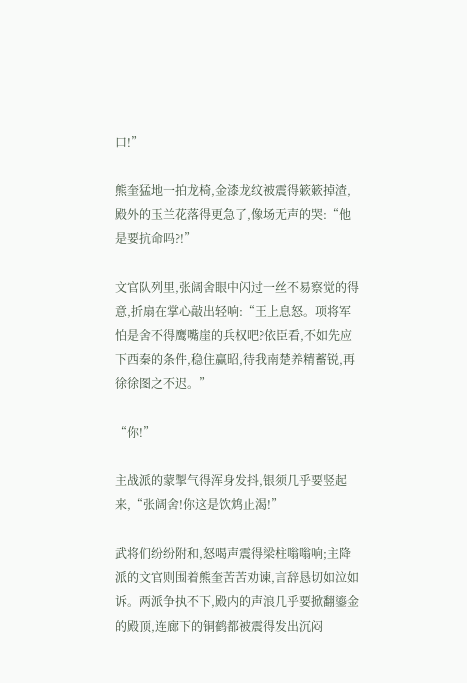口!”

熊奎猛地一拍龙椅,金漆龙纹被震得簌簌掉渣,殿外的玉兰花落得更急了,像场无声的哭:“他是要抗命吗?!”

文官队列里,张阔舍眼中闪过一丝不易察觉的得意,折扇在掌心敲出轻响:“王上息怒。项将军怕是舍不得鹰嘴崖的兵权吧?依臣看,不如先应下西秦的条件,稳住赢昭,待我南楚养精蓄锐,再徐徐图之不迟。”

“你!”

主战派的蒙掣气得浑身发抖,银须几乎要竖起来,“张阔舍!你这是饮鸩止渴!”

武将们纷纷附和,怒喝声震得梁柱嗡嗡响;主降派的文官则围着熊奎苦苦劝谏,言辞恳切如泣如诉。两派争执不下,殿内的声浪几乎要掀翻鎏金的殿顶,连廊下的铜鹤都被震得发出沉闷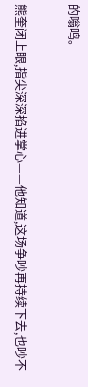的嗡鸣。

熊奎闭上眼,指尖深深掐进掌心——他知道,这场争吵再持续下去,也吵不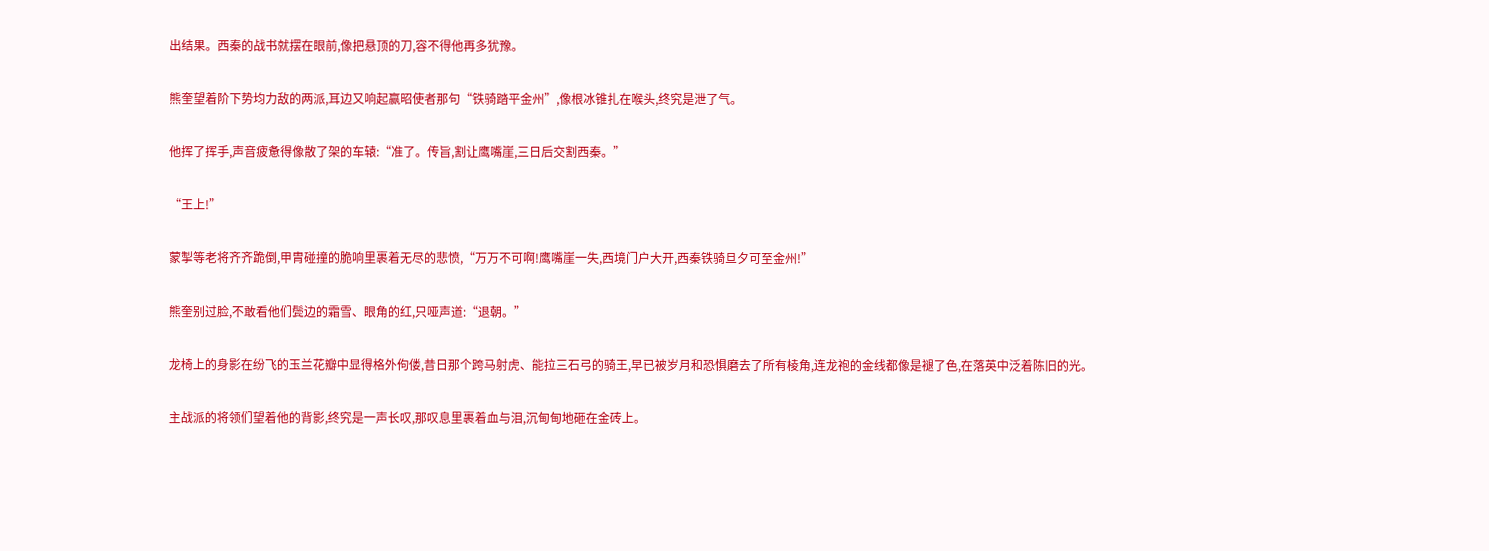出结果。西秦的战书就摆在眼前,像把悬顶的刀,容不得他再多犹豫。

熊奎望着阶下势均力敌的两派,耳边又响起赢昭使者那句“铁骑踏平金州”,像根冰锥扎在喉头,终究是泄了气。

他挥了挥手,声音疲惫得像散了架的车辕:“准了。传旨,割让鹰嘴崖,三日后交割西秦。”

“王上!”

蒙掣等老将齐齐跪倒,甲胄碰撞的脆响里裹着无尽的悲愤,“万万不可啊!鹰嘴崖一失,西境门户大开,西秦铁骑旦夕可至金州!”

熊奎别过脸,不敢看他们鬓边的霜雪、眼角的红,只哑声道:“退朝。”

龙椅上的身影在纷飞的玉兰花瓣中显得格外佝偻,昔日那个跨马射虎、能拉三石弓的骑王,早已被岁月和恐惧磨去了所有棱角,连龙袍的金线都像是褪了色,在落英中泛着陈旧的光。

主战派的将领们望着他的背影,终究是一声长叹,那叹息里裹着血与泪,沉甸甸地砸在金砖上。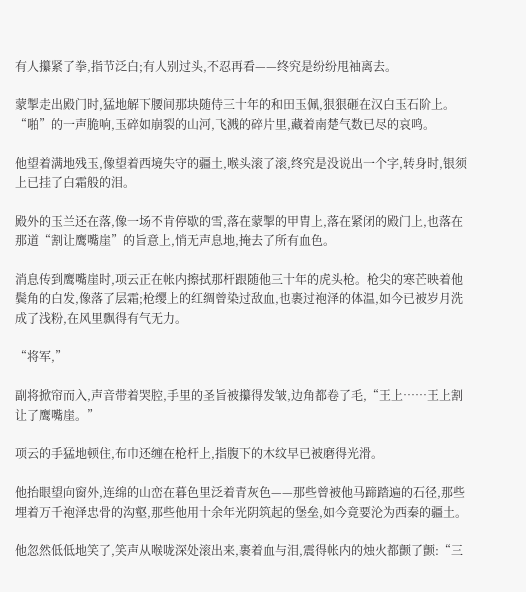有人攥紧了拳,指节泛白;有人别过头,不忍再看——终究是纷纷甩袖离去。

蒙掣走出殿门时,猛地解下腰间那块随侍三十年的和田玉佩,狠狠砸在汉白玉石阶上。“啪”的一声脆响,玉碎如崩裂的山河,飞溅的碎片里,藏着南楚气数已尽的哀鸣。

他望着满地残玉,像望着西境失守的疆土,喉头滚了滚,终究是没说出一个字,转身时,银须上已挂了白霜般的泪。

殿外的玉兰还在落,像一场不肯停歇的雪,落在蒙掣的甲胄上,落在紧闭的殿门上,也落在那道“割让鹰嘴崖”的旨意上,悄无声息地,掩去了所有血色。

消息传到鹰嘴崖时,项云正在帐内擦拭那杆跟随他三十年的虎头枪。枪尖的寒芒映着他鬓角的白发,像落了层霜;枪缨上的红绸曾染过敌血,也裹过袍泽的体温,如今已被岁月洗成了浅粉,在风里飘得有气无力。

“将军,”

副将掀帘而入,声音带着哭腔,手里的圣旨被攥得发皱,边角都卷了毛,“王上……王上割让了鹰嘴崖。”

项云的手猛地顿住,布巾还缠在枪杆上,指腹下的木纹早已被磨得光滑。

他抬眼望向窗外,连绵的山峦在暮色里泛着青灰色——那些曾被他马蹄踏遍的石径,那些埋着万千袍泽忠骨的沟壑,那些他用十余年光阴筑起的堡垒,如今竟要沦为西秦的疆土。

他忽然低低地笑了,笑声从喉咙深处滚出来,裹着血与泪,震得帐内的烛火都颤了颤:“三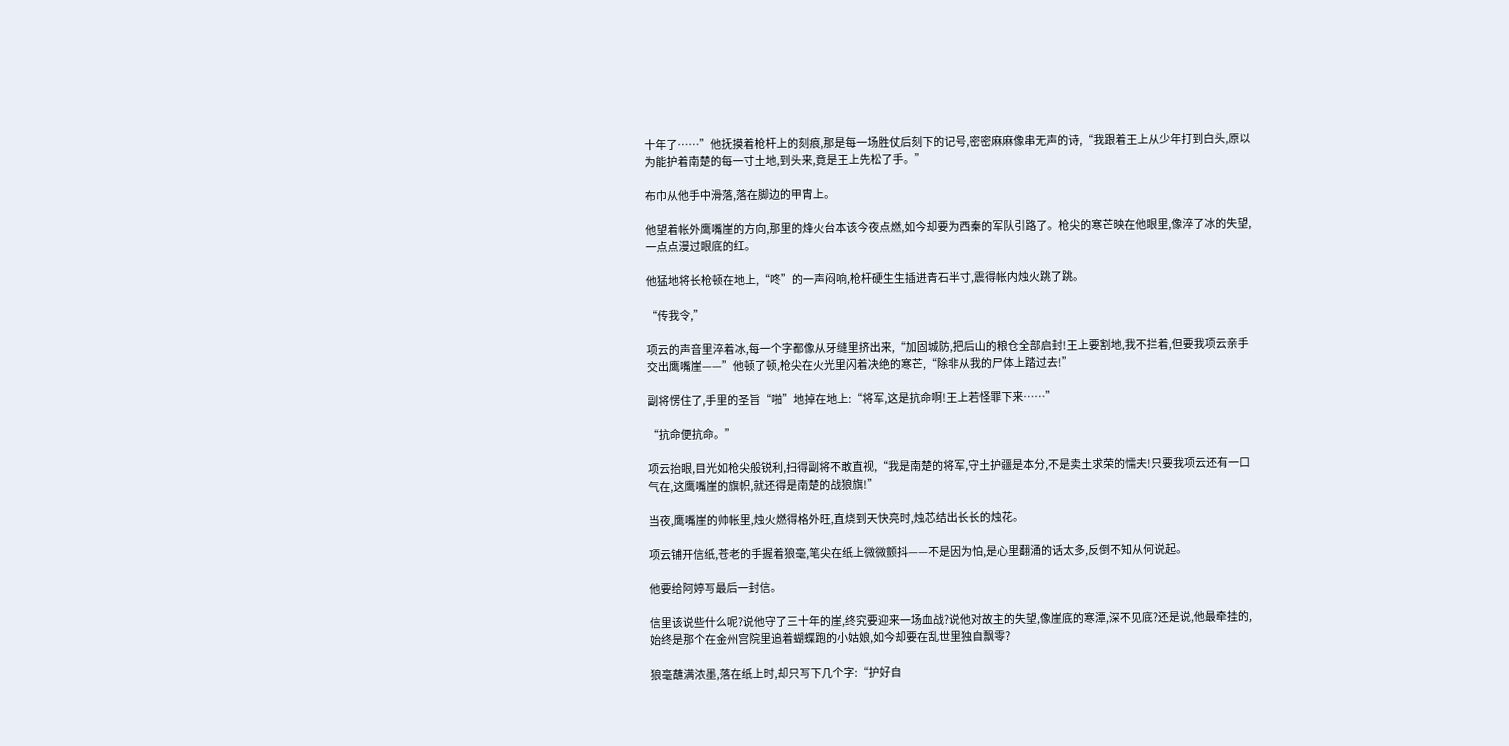十年了……”他抚摸着枪杆上的刻痕,那是每一场胜仗后刻下的记号,密密麻麻像串无声的诗,“我跟着王上从少年打到白头,原以为能护着南楚的每一寸土地,到头来,竟是王上先松了手。”

布巾从他手中滑落,落在脚边的甲胄上。

他望着帐外鹰嘴崖的方向,那里的烽火台本该今夜点燃,如今却要为西秦的军队引路了。枪尖的寒芒映在他眼里,像淬了冰的失望,一点点漫过眼底的红。

他猛地将长枪顿在地上,“咚”的一声闷响,枪杆硬生生插进青石半寸,震得帐内烛火跳了跳。

“传我令,”

项云的声音里淬着冰,每一个字都像从牙缝里挤出来,“加固城防,把后山的粮仓全部启封!王上要割地,我不拦着,但要我项云亲手交出鹰嘴崖——”他顿了顿,枪尖在火光里闪着决绝的寒芒,“除非从我的尸体上踏过去!”

副将愣住了,手里的圣旨“啪”地掉在地上:“将军,这是抗命啊!王上若怪罪下来……”

“抗命便抗命。”

项云抬眼,目光如枪尖般锐利,扫得副将不敢直视,“我是南楚的将军,守土护疆是本分,不是卖土求荣的懦夫!只要我项云还有一口气在,这鹰嘴崖的旗帜,就还得是南楚的战狼旗!”

当夜,鹰嘴崖的帅帐里,烛火燃得格外旺,直烧到天快亮时,烛芯结出长长的烛花。

项云铺开信纸,苍老的手握着狼毫,笔尖在纸上微微颤抖——不是因为怕,是心里翻涌的话太多,反倒不知从何说起。

他要给阿婷写最后一封信。

信里该说些什么呢?说他守了三十年的崖,终究要迎来一场血战?说他对故主的失望,像崖底的寒潭,深不见底?还是说,他最牵挂的,始终是那个在金州宫院里追着蝴蝶跑的小姑娘,如今却要在乱世里独自飘零?

狼毫蘸满浓墨,落在纸上时,却只写下几个字:“护好自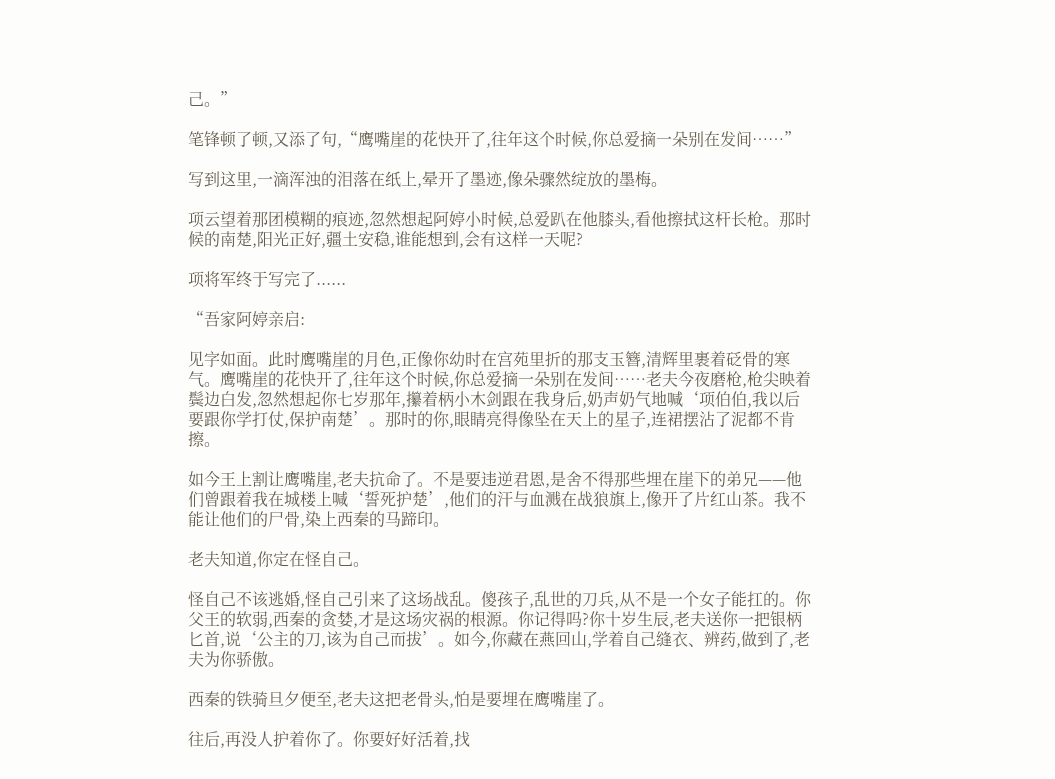己。”

笔锋顿了顿,又添了句,“鹰嘴崖的花快开了,往年这个时候,你总爱摘一朵别在发间……”

写到这里,一滴浑浊的泪落在纸上,晕开了墨迹,像朵骤然绽放的墨梅。

项云望着那团模糊的痕迹,忽然想起阿婷小时候,总爱趴在他膝头,看他擦拭这杆长枪。那时候的南楚,阳光正好,疆土安稳,谁能想到,会有这样一天呢?

项将军终于写完了......

“吾家阿婷亲启:

见字如面。此时鹰嘴崖的月色,正像你幼时在宫苑里折的那支玉簪,清辉里裹着砭骨的寒气。鹰嘴崖的花快开了,往年这个时候,你总爱摘一朵别在发间……老夫今夜磨枪,枪尖映着鬓边白发,忽然想起你七岁那年,攥着柄小木剑跟在我身后,奶声奶气地喊‘项伯伯,我以后要跟你学打仗,保护南楚’。那时的你,眼睛亮得像坠在天上的星子,连裙摆沾了泥都不肯擦。

如今王上割让鹰嘴崖,老夫抗命了。不是要违逆君恩,是舍不得那些埋在崖下的弟兄——他们曾跟着我在城楼上喊‘誓死护楚’,他们的汗与血溅在战狼旗上,像开了片红山茶。我不能让他们的尸骨,染上西秦的马蹄印。

老夫知道,你定在怪自己。

怪自己不该逃婚,怪自己引来了这场战乱。傻孩子,乱世的刀兵,从不是一个女子能扛的。你父王的软弱,西秦的贪婪,才是这场灾祸的根源。你记得吗?你十岁生辰,老夫送你一把银柄匕首,说‘公主的刀,该为自己而拔’。如今,你藏在燕回山,学着自己缝衣、辨药,做到了,老夫为你骄傲。

西秦的铁骑旦夕便至,老夫这把老骨头,怕是要埋在鹰嘴崖了。

往后,再没人护着你了。你要好好活着,找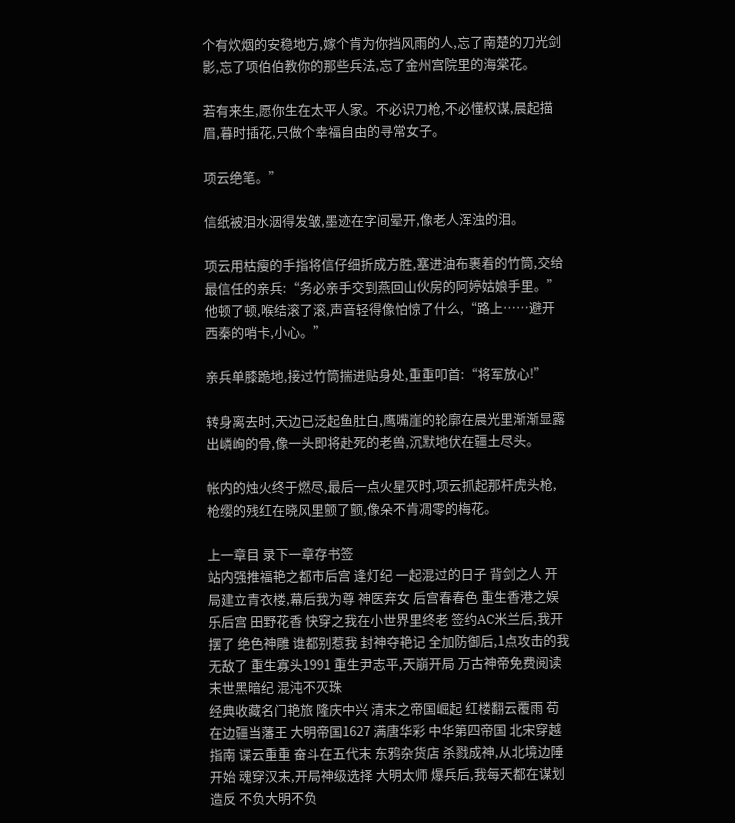个有炊烟的安稳地方,嫁个肯为你挡风雨的人,忘了南楚的刀光剑影,忘了项伯伯教你的那些兵法,忘了金州宫院里的海棠花。

若有来生,愿你生在太平人家。不必识刀枪,不必懂权谋,晨起描眉,暮时插花,只做个幸福自由的寻常女子。

项云绝笔。”

信纸被泪水洇得发皱,墨迹在字间晕开,像老人浑浊的泪。

项云用枯瘦的手指将信仔细折成方胜,塞进油布裹着的竹筒,交给最信任的亲兵:“务必亲手交到燕回山伙房的阿婷姑娘手里。”他顿了顿,喉结滚了滚,声音轻得像怕惊了什么,“路上……避开西秦的哨卡,小心。”

亲兵单膝跪地,接过竹筒揣进贴身处,重重叩首:“将军放心!”

转身离去时,天边已泛起鱼肚白,鹰嘴崖的轮廓在晨光里渐渐显露出嶙峋的骨,像一头即将赴死的老兽,沉默地伏在疆土尽头。

帐内的烛火终于燃尽,最后一点火星灭时,项云抓起那杆虎头枪,枪缨的残红在晓风里颤了颤,像朵不肯凋零的梅花。

上一章目 录下一章存书签
站内强推福艳之都市后宫 逢灯纪 一起混过的日子 背剑之人 开局建立青衣楼,幕后我为尊 神医弃女 后宫春春色 重生香港之娱乐后宫 田野花香 快穿之我在小世界里终老 签约AC米兰后,我开摆了 绝色神雕 谁都别惹我 封神夺艳记 全加防御后,1点攻击的我无敌了 重生寡头1991 重生尹志平,天崩开局 万古神帝免费阅读 末世黑暗纪 混沌不灭珠
经典收藏名门艳旅 隆庆中兴 清末之帝国崛起 红楼翻云覆雨 苟在边疆当藩王 大明帝国1627 满唐华彩 中华第四帝国 北宋穿越指南 谍云重重 奋斗在五代末 东鸦杂货店 杀戮成神,从北境边陲开始 魂穿汉末,开局神级选择 大明太师 爆兵后,我每天都在谋划造反 不负大明不负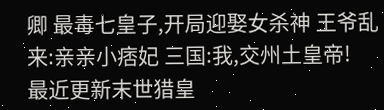卿 最毒七皇子,开局迎娶女杀神 王爷乱来:亲亲小痞妃 三国:我,交州土皇帝!
最近更新末世猎皇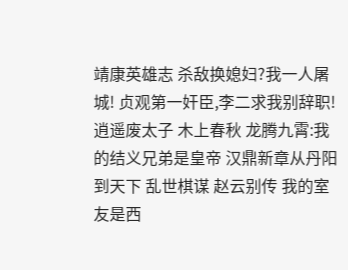靖康英雄志 杀敌换媳妇?我一人屠城! 贞观第一奸臣,李二求我别辞职! 逍遥废太子 木上春秋 龙腾九霄:我的结义兄弟是皇帝 汉鼎新章从丹阳到天下 乱世棋谋 赵云别传 我的室友是西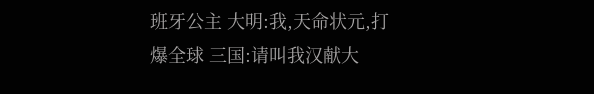班牙公主 大明:我,天命状元,打爆全球 三国:请叫我汉献大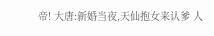帝! 大唐:新婚当夜,天仙抱女来认爹 人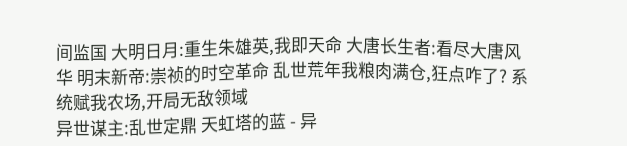间监国 大明日月:重生朱雄英,我即天命 大唐长生者:看尽大唐风华 明末新帝:崇祯的时空革命 乱世荒年我粮肉满仓,狂点咋了? 系统赋我农场,开局无敌领域
异世谋主:乱世定鼎 天虹塔的蓝 - 异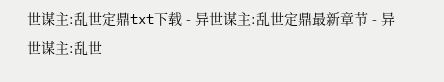世谋主:乱世定鼎txt下载 - 异世谋主:乱世定鼎最新章节 - 异世谋主:乱世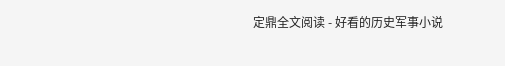定鼎全文阅读 - 好看的历史军事小说